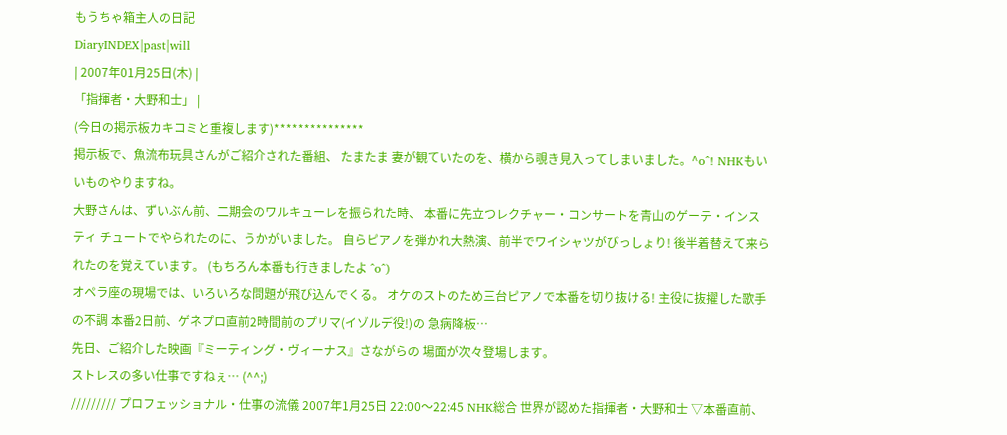もうちゃ箱主人の日記
DiaryINDEX|past|will
| 2007年01月25日(木) |
「指揮者・大野和士」 |
(今日の掲示板カキコミと重複します)***************
掲示板で、魚流布玩具さんがご紹介された番組、 たまたま 妻が観ていたのを、横から覗き見入ってしまいました。^o^! NHKもいいものやりますね。
大野さんは、ずいぶん前、二期会のワルキューレを振られた時、 本番に先立つレクチャー・コンサートを青山のゲーテ・インスティ チュートでやられたのに、うかがいました。 自らピアノを弾かれ大熱演、前半でワイシャツがびっしょり! 後半着替えて来られたのを覚えています。 (もちろん本番も行きましたよ ^o^)
オペラ座の現場では、いろいろな問題が飛び込んでくる。 オケのストのため三台ピアノで本番を切り抜ける! 主役に抜擢した歌手の不調 本番2日前、ゲネプロ直前2時間前のプリマ(イゾルデ役!)の 急病降板…
先日、ご紹介した映画『ミーティング・ヴィーナス』さながらの 場面が次々登場します。
ストレスの多い仕事ですねぇ… (^^;)
///////// プロフェッショナル・仕事の流儀 2007年1月25日 22:00〜22:45 NHK総合 世界が認めた指揮者・大野和士 ▽本番直前、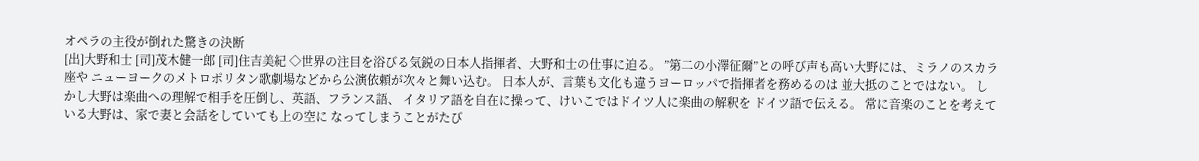オペラの主役が倒れた驚きの決断
[出]大野和士 [司]茂木健一郎 [司]住吉美紀 ◇世界の注目を浴びる気鋭の日本人指揮者、大野和士の仕事に迫る。 ”第二の小澤征爾”との呼び声も高い大野には、ミラノのスカラ座や ニューヨークのメトロポリタン歌劇場などから公演依頼が次々と舞い込む。 日本人が、言葉も文化も違うヨーロッパで指揮者を務めるのは 並大抵のことではない。 しかし大野は楽曲への理解で相手を圧倒し、英語、フランス語、 イタリア語を自在に操って、けいこではドイツ人に楽曲の解釈を ドイツ語で伝える。 常に音楽のことを考えている大野は、家で妻と会話をしていても上の空に なってしまうことがたび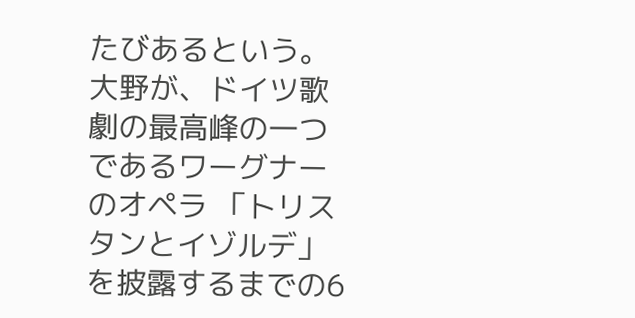たびあるという。 大野が、ドイツ歌劇の最高峰の一つであるワーグナーのオペラ 「トリスタンとイゾルデ」を披露するまでの6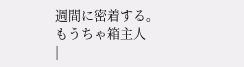週間に密着する。
もうちゃ箱主人
|